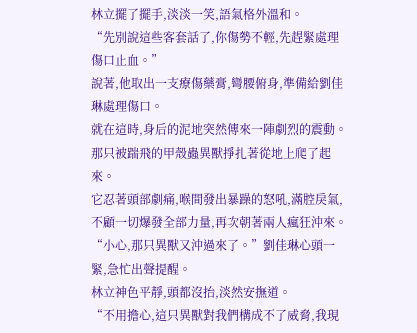林立擺了擺手,淡淡一笑,語氣格外溫和。
“先別說這些客套話了,你傷勢不輕,先趕緊處理傷口止血。”
說著,他取出一支療傷藥膏,彎腰俯身,準備給劉佳琳處理傷口。
就在這時,身后的泥地突然傳來一陣劇烈的震動。
那只被踹飛的甲殼蟲異獸掙扎著從地上爬了起來。
它忍著頭部劇痛,喉間發出暴躁的怒吼,滿腔戾氣,不顧一切爆發全部力量,再次朝著兩人瘋狂沖來。
“小心,那只異獸又沖過來了。”劉佳琳心頭一緊,急忙出聲提醒。
林立神色平靜,頭都沒抬,淡然安撫道。
“不用擔心,這只異獸對我們構成不了威脅,我現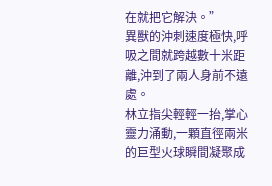在就把它解決。”
異獸的沖刺速度極快,呼吸之間就跨越數十米距離,沖到了兩人身前不遠處。
林立指尖輕輕一抬,掌心靈力涌動,一顆直徑兩米的巨型火球瞬間凝聚成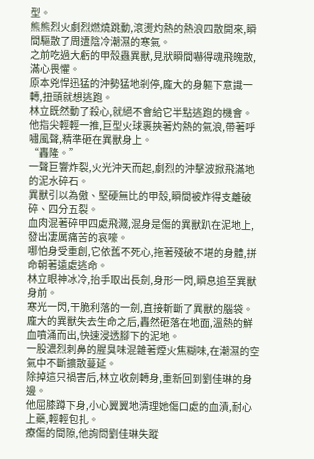型。
熊熊烈火劇烈燃燒跳動,滾燙灼熱的熱浪四散開來,瞬間驅散了周遭陰冷潮濕的寒氣。
之前吃過大虧的甲殼蟲異獸,見狀瞬間嚇得魂飛魄散,滿心畏懼。
原本兇悍迅猛的沖勢猛地剎停,龐大的身軀下意識一轉,扭頭就想逃跑。
林立既然動了殺心,就絕不會給它半點逃跑的機會。
他指尖輕輕一推,巨型火球裹挾著灼熱的氣浪,帶著呼嘯風聲,精準砸在異獸身上。
“轟隆。”
一聲巨響炸裂,火光沖天而起,劇烈的沖擊波掀飛滿地的泥水碎石。
異獸引以為傲、堅硬無比的甲殼,瞬間被炸得支離破碎、四分五裂。
血肉混著碎甲四處飛濺,混身是傷的異獸趴在泥地上,發出凄厲痛苦的哀嚎。
哪怕身受重創,它依舊不死心,拖著殘破不堪的身體,拼命朝著遠處逃命。
林立眼神冰冷,抬手取出長劍,身形一閃,瞬息追至異獸身前。
寒光一閃,干脆利落的一劍,直接斬斷了異獸的腦袋。
龐大的異獸失去生命之后,轟然砸落在地面,溫熱的鮮血噴涌而出,快速浸透腳下的泥地。
一股濃烈刺鼻的腥臭味混雜著煙火焦糊味,在潮濕的空氣中不斷擴散蔓延。
除掉這只禍害后,林立收劍轉身,重新回到劉佳琳的身邊。
他屈膝蹲下身,小心翼翼地清理她傷口處的血漬,耐心上藥,輕輕包扎。
療傷的間隙,他詢問劉佳琳失蹤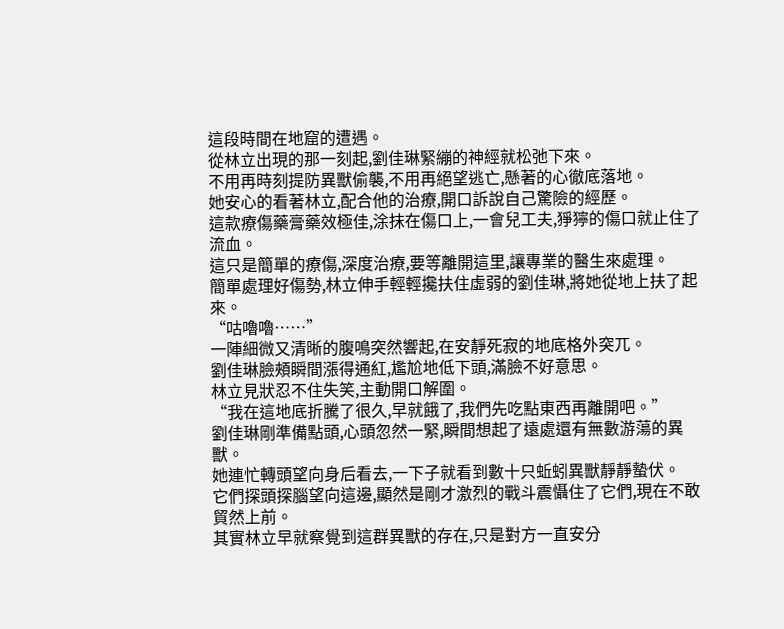這段時間在地窟的遭遇。
從林立出現的那一刻起,劉佳琳緊繃的神經就松弛下來。
不用再時刻提防異獸偷襲,不用再絕望逃亡,懸著的心徹底落地。
她安心的看著林立,配合他的治療,開口訴說自己驚險的經歷。
這款療傷藥膏藥效極佳,涂抹在傷口上,一會兒工夫,猙獰的傷口就止住了流血。
這只是簡單的療傷,深度治療,要等離開這里,讓專業的醫生來處理。
簡單處理好傷勢,林立伸手輕輕攙扶住虛弱的劉佳琳,將她從地上扶了起來。
“咕嚕嚕……”
一陣細微又清晰的腹鳴突然響起,在安靜死寂的地底格外突兀。
劉佳琳臉頰瞬間漲得通紅,尷尬地低下頭,滿臉不好意思。
林立見狀忍不住失笑,主動開口解圍。
“我在這地底折騰了很久,早就餓了,我們先吃點東西再離開吧。”
劉佳琳剛準備點頭,心頭忽然一緊,瞬間想起了遠處還有無數游蕩的異獸。
她連忙轉頭望向身后看去,一下子就看到數十只蚯蚓異獸靜靜蟄伏。
它們探頭探腦望向這邊,顯然是剛才激烈的戰斗震懾住了它們,現在不敢貿然上前。
其實林立早就察覺到這群異獸的存在,只是對方一直安分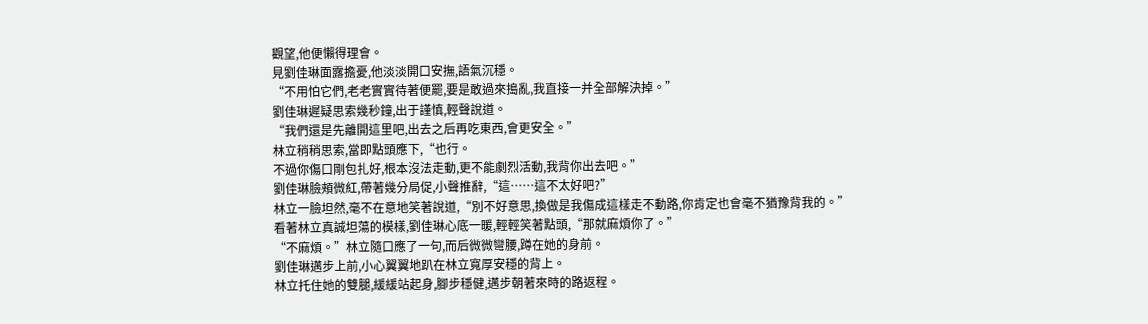觀望,他便懶得理會。
見劉佳琳面露擔憂,他淡淡開口安撫,語氣沉穩。
“不用怕它們,老老實實待著便罷,要是敢過來搗亂,我直接一并全部解決掉。”
劉佳琳遲疑思索幾秒鐘,出于謹慎,輕聲說道。
“我們還是先離開這里吧,出去之后再吃東西,會更安全。”
林立稍稍思索,當即點頭應下,“也行。
不過你傷口剛包扎好,根本沒法走動,更不能劇烈活動,我背你出去吧。”
劉佳琳臉頰微紅,帶著幾分局促,小聲推辭,“這……這不太好吧?”
林立一臉坦然,毫不在意地笑著說道,“別不好意思,換做是我傷成這樣走不動路,你肯定也會毫不猶豫背我的。”
看著林立真誠坦蕩的模樣,劉佳琳心底一暖,輕輕笑著點頭,“那就麻煩你了。”
“不麻煩。”林立隨口應了一句,而后微微彎腰,蹲在她的身前。
劉佳琳邁步上前,小心翼翼地趴在林立寬厚安穩的背上。
林立托住她的雙腿,緩緩站起身,腳步穩健,邁步朝著來時的路返程。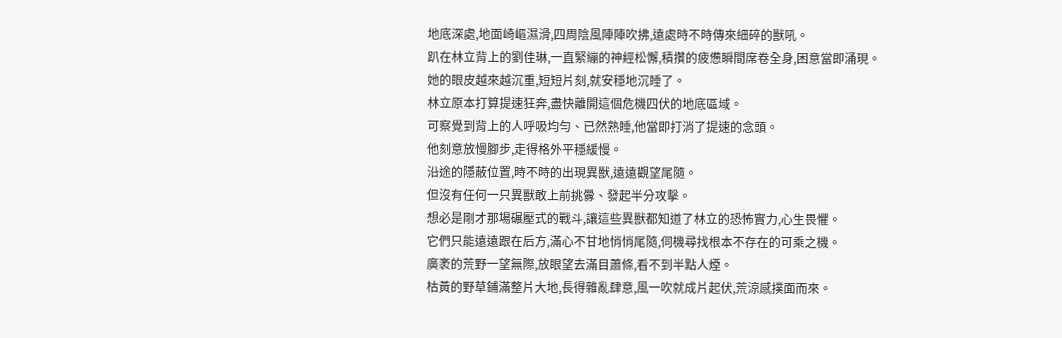地底深處,地面崎嶇濕滑,四周陰風陣陣吹拂,遠處時不時傳來細碎的獸吼。
趴在林立背上的劉佳琳,一直緊繃的神經松懈,積攢的疲憊瞬間席卷全身,困意當即涌現。
她的眼皮越來越沉重,短短片刻,就安穩地沉睡了。
林立原本打算提速狂奔,盡快離開這個危機四伏的地底區域。
可察覺到背上的人呼吸均勻、已然熟睡,他當即打消了提速的念頭。
他刻意放慢腳步,走得格外平穩緩慢。
沿途的隱蔽位置,時不時的出現異獸,遠遠觀望尾隨。
但沒有任何一只異獸敢上前挑釁、發起半分攻擊。
想必是剛才那場碾壓式的戰斗,讓這些異獸都知道了林立的恐怖實力,心生畏懼。
它們只能遠遠跟在后方,滿心不甘地悄悄尾隨,伺機尋找根本不存在的可乘之機。
廣袤的荒野一望無際,放眼望去滿目蕭條,看不到半點人煙。
枯黃的野草鋪滿整片大地,長得雜亂肆意,風一吹就成片起伏,荒涼感撲面而來。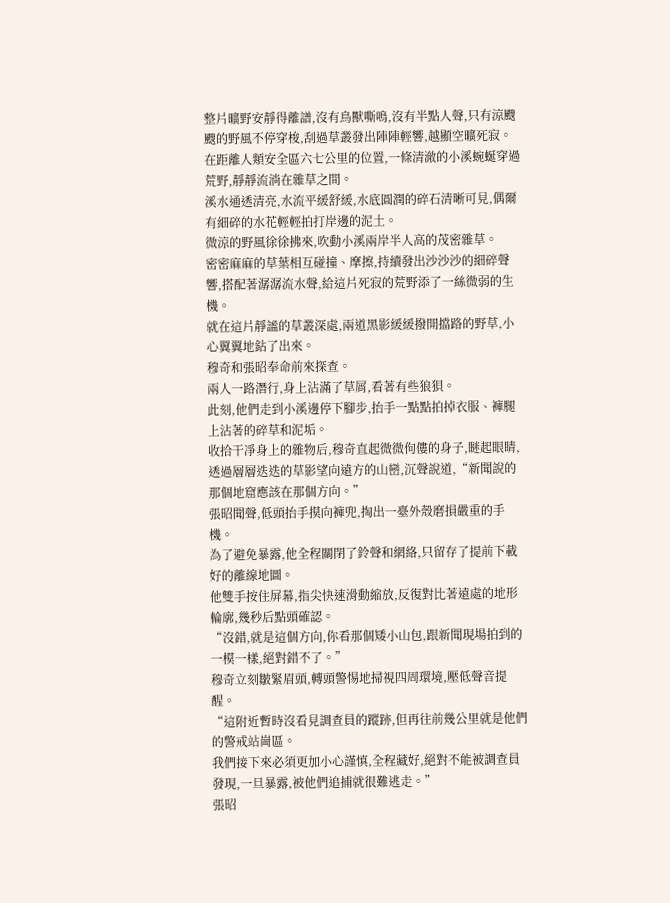整片曠野安靜得離譜,沒有鳥獸嘶鳴,沒有半點人聲,只有涼颼颼的野風不停穿梭,刮過草叢發出陣陣輕響,越顯空曠死寂。
在距離人類安全區六七公里的位置,一條清澈的小溪蜿蜒穿過荒野,靜靜流淌在雜草之間。
溪水通透清亮,水流平緩舒緩,水底圓潤的碎石清晰可見,偶爾有細碎的水花輕輕拍打岸邊的泥土。
微涼的野風徐徐拂來,吹動小溪兩岸半人高的茂密雜草。
密密麻麻的草葉相互碰撞、摩擦,持續發出沙沙沙的細碎聲響,搭配著潺潺流水聲,給這片死寂的荒野添了一絲微弱的生機。
就在這片靜謐的草叢深處,兩道黑影緩緩撥開擋路的野草,小心翼翼地鉆了出來。
穆奇和張昭奉命前來探查。
兩人一路潛行,身上沾滿了草屑,看著有些狼狽。
此刻,他們走到小溪邊停下腳步,抬手一點點拍掉衣服、褲腿上沾著的碎草和泥垢。
收拾干凈身上的雜物后,穆奇直起微微佝僂的身子,瞇起眼睛,透過層層迭迭的草影望向遠方的山巒,沉聲說道,“新聞說的那個地窟應該在那個方向。”
張昭聞聲,低頭抬手摸向褲兜,掏出一臺外殼磨損嚴重的手機。
為了避免暴露,他全程關閉了鈴聲和網絡,只留存了提前下載好的離線地圖。
他雙手按住屏幕,指尖快速滑動縮放,反復對比著遠處的地形輪廓,幾秒后點頭確認。
“沒錯,就是這個方向,你看那個矮小山包,跟新聞現場拍到的一模一樣,絕對錯不了。”
穆奇立刻皺緊眉頭,轉頭警惕地掃視四周環境,壓低聲音提醒。
“這附近暫時沒看見調查員的蹤跡,但再往前幾公里就是他們的警戒站崗區。
我們接下來必須更加小心謹慎,全程藏好,絕對不能被調查員發現,一旦暴露,被他們追捕就很難逃走。”
張昭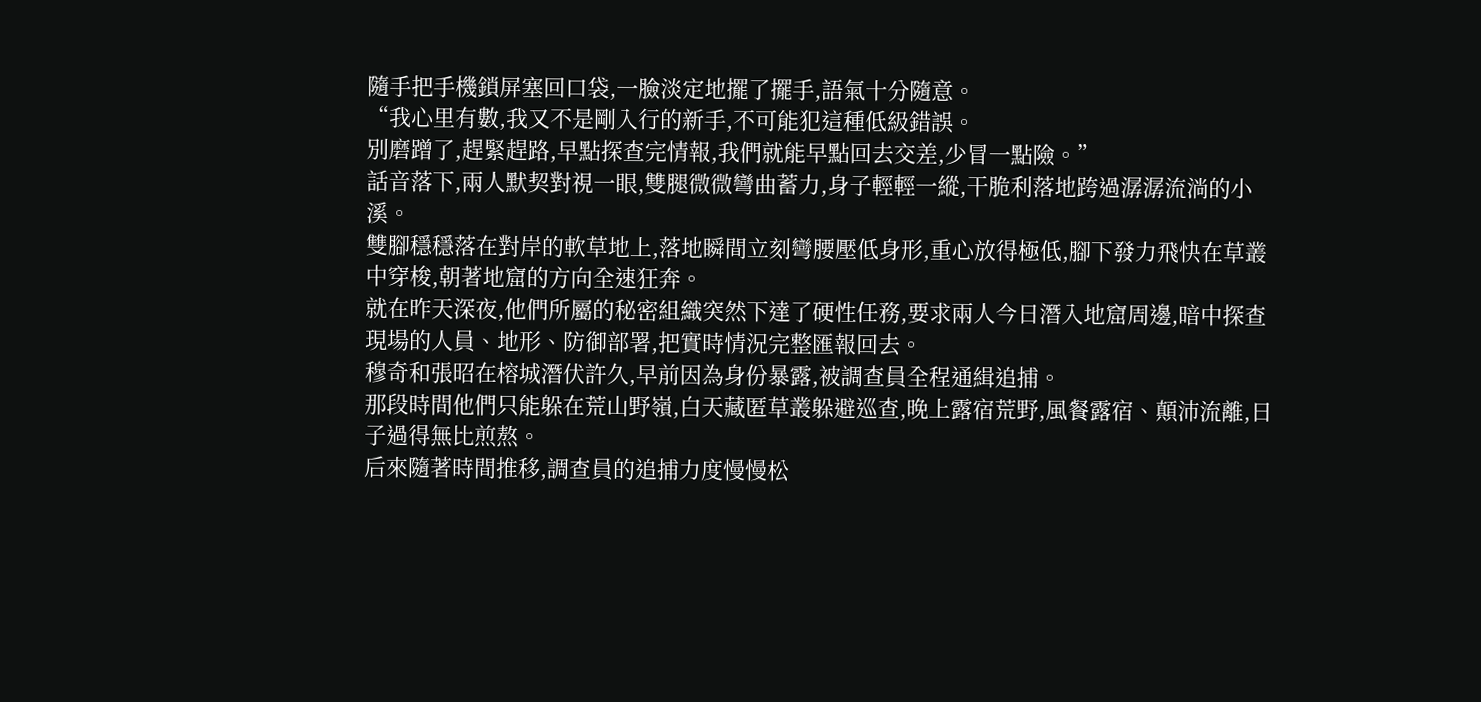隨手把手機鎖屏塞回口袋,一臉淡定地擺了擺手,語氣十分隨意。
“我心里有數,我又不是剛入行的新手,不可能犯這種低級錯誤。
別磨蹭了,趕緊趕路,早點探查完情報,我們就能早點回去交差,少冒一點險。”
話音落下,兩人默契對視一眼,雙腿微微彎曲蓄力,身子輕輕一縱,干脆利落地跨過潺潺流淌的小溪。
雙腳穩穩落在對岸的軟草地上,落地瞬間立刻彎腰壓低身形,重心放得極低,腳下發力飛快在草叢中穿梭,朝著地窟的方向全速狂奔。
就在昨天深夜,他們所屬的秘密組織突然下達了硬性任務,要求兩人今日潛入地窟周邊,暗中探查現場的人員、地形、防御部署,把實時情況完整匯報回去。
穆奇和張昭在榕城潛伏許久,早前因為身份暴露,被調查員全程通緝追捕。
那段時間他們只能躲在荒山野嶺,白天藏匿草叢躲避巡查,晚上露宿荒野,風餐露宿、顛沛流離,日子過得無比煎熬。
后來隨著時間推移,調查員的追捕力度慢慢松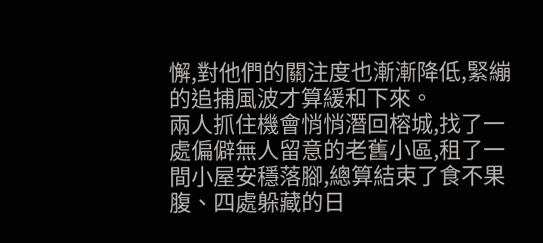懈,對他們的關注度也漸漸降低,緊繃的追捕風波才算緩和下來。
兩人抓住機會悄悄潛回榕城,找了一處偏僻無人留意的老舊小區,租了一間小屋安穩落腳,總算結束了食不果腹、四處躲藏的日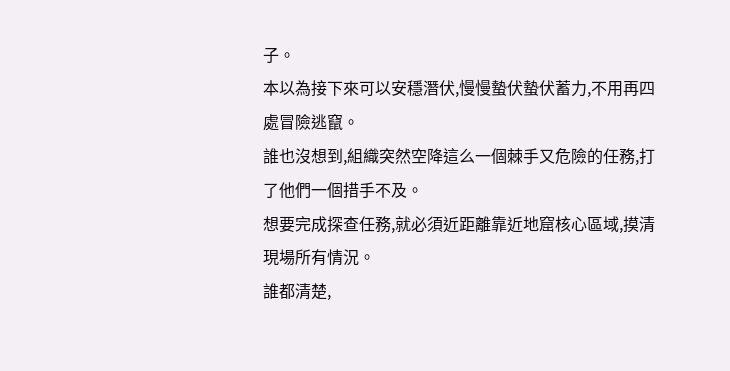子。
本以為接下來可以安穩潛伏,慢慢蟄伏蟄伏蓄力,不用再四處冒險逃竄。
誰也沒想到,組織突然空降這么一個棘手又危險的任務,打了他們一個措手不及。
想要完成探查任務,就必須近距離靠近地窟核心區域,摸清現場所有情況。
誰都清楚,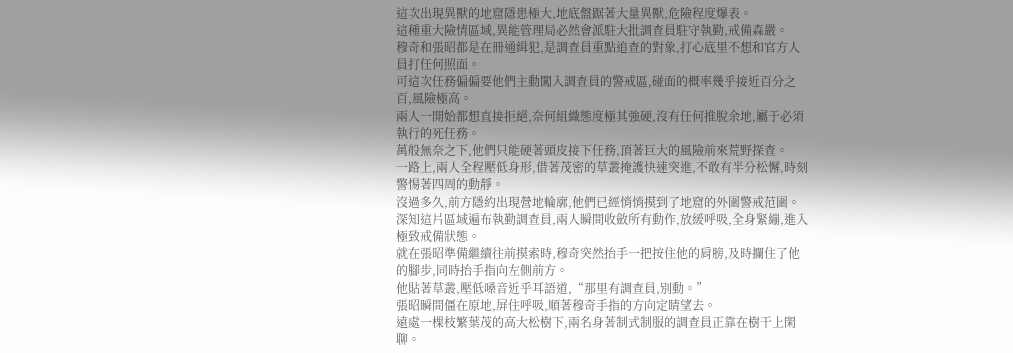這次出現異獸的地窟隱患極大,地底盤踞著大量異獸,危險程度爆表。
這種重大險情區域,異能管理局必然會派駐大批調查員駐守執勤,戒備森嚴。
穆奇和張昭都是在冊通緝犯,是調查員重點追查的對象,打心底里不想和官方人員打任何照面。
可這次任務偏偏要他們主動闖入調查員的警戒區,碰面的概率幾乎接近百分之百,風險極高。
兩人一開始都想直接拒絕,奈何組織態度極其強硬,沒有任何推脫余地,屬于必須執行的死任務。
萬般無奈之下,他們只能硬著頭皮接下任務,頂著巨大的風險前來荒野探查。
一路上,兩人全程壓低身形,借著茂密的草叢掩護快速突進,不敢有半分松懈,時刻警惕著四周的動靜。
沒過多久,前方隱約出現營地輪廓,他們已經悄悄摸到了地窟的外圍警戒范圍。
深知這片區域遍布執勤調查員,兩人瞬間收斂所有動作,放緩呼吸,全身緊繃,進入極致戒備狀態。
就在張昭準備繼續往前摸索時,穆奇突然抬手一把按住他的肩膀,及時攔住了他的腳步,同時抬手指向左側前方。
他貼著草叢,壓低嗓音近乎耳語道,“那里有調查員,別動。”
張昭瞬間僵在原地,屏住呼吸,順著穆奇手指的方向定睛望去。
遠處一棵枝繁葉茂的高大松樹下,兩名身著制式制服的調查員正靠在樹干上閑聊。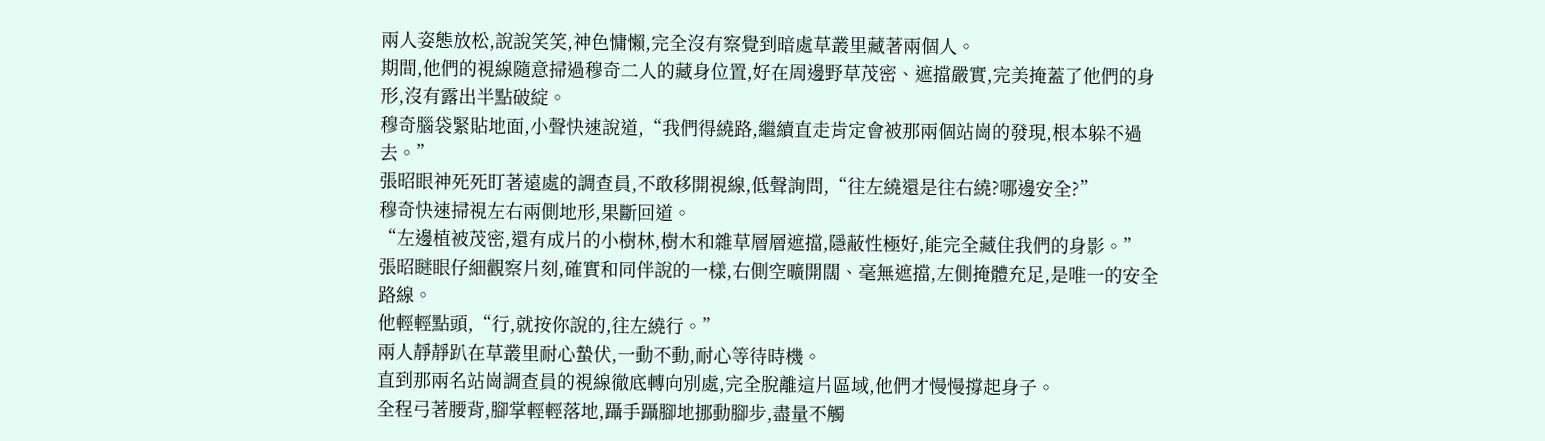兩人姿態放松,說說笑笑,神色慵懶,完全沒有察覺到暗處草叢里藏著兩個人。
期間,他們的視線隨意掃過穆奇二人的藏身位置,好在周邊野草茂密、遮擋嚴實,完美掩蓋了他們的身形,沒有露出半點破綻。
穆奇腦袋緊貼地面,小聲快速說道,“我們得繞路,繼續直走肯定會被那兩個站崗的發現,根本躲不過去。”
張昭眼神死死盯著遠處的調查員,不敢移開視線,低聲詢問,“往左繞還是往右繞?哪邊安全?”
穆奇快速掃視左右兩側地形,果斷回道。
“左邊植被茂密,還有成片的小樹林,樹木和雜草層層遮擋,隱蔽性極好,能完全藏住我們的身影。”
張昭瞇眼仔細觀察片刻,確實和同伴說的一樣,右側空曠開闊、毫無遮擋,左側掩體充足,是唯一的安全路線。
他輕輕點頭,“行,就按你說的,往左繞行。”
兩人靜靜趴在草叢里耐心蟄伏,一動不動,耐心等待時機。
直到那兩名站崗調查員的視線徹底轉向別處,完全脫離這片區域,他們才慢慢撐起身子。
全程弓著腰背,腳掌輕輕落地,躡手躡腳地挪動腳步,盡量不觸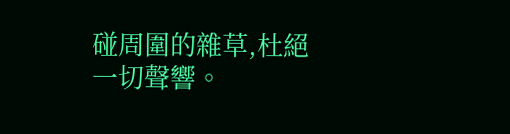碰周圍的雜草,杜絕一切聲響。